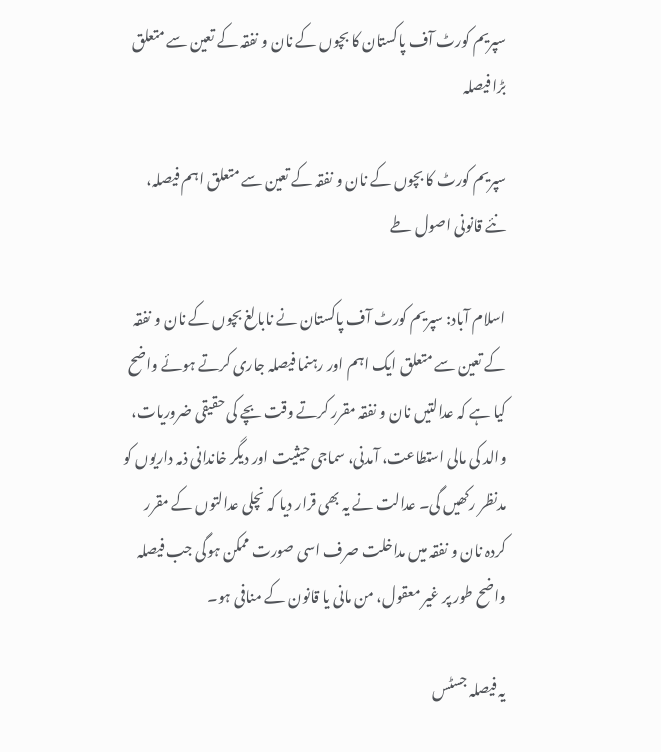سپریم کورٹ آف پاکستان کا بچوں کے نان و نفقہ کے تعین سے متعلق بڑا فیصلہ

سپریم کورٹ کا بچوں کے نان و نفقہ کے تعین سے متعلق اہم فیصلہ، نئے قانونی اصول طے

اسلام آباد: سپریم کورٹ آف پاکستان نے نابالغ بچوں کے نان و نفقہ کے تعین سے متعلق ایک اہم اور رہنما فیصلہ جاری کرتے ہوئے واضح کیا ہے کہ عدالتیں نان و نفقہ مقرر کرتے وقت بچے کی حقیقی ضروریات، والد کی مالی استطاعت، آمدنی، سماجی حیثیت اور دیگر خاندانی ذمہ داریوں کو مدنظر رکھیں گی۔ عدالت نے یہ بھی قرار دیا کہ نچلی عدالتوں کے مقرر کردہ نان و نفقہ میں مداخلت صرف اسی صورت ممکن ہوگی جب فیصلہ واضح طور پر غیر معقول، من مانی یا قانون کے منافی ہو۔

یہ فیصلہ جسٹس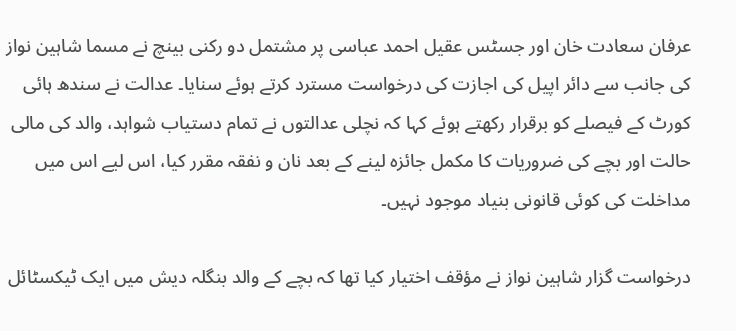عرفان سعادت خان اور جسٹس عقیل احمد عباسی پر مشتمل دو رکنی بینچ نے مسما شاہین نواز کی جانب سے دائر اپیل کی اجازت کی درخواست مسترد کرتے ہوئے سنایا۔ عدالت نے سندھ ہائی کورٹ کے فیصلے کو برقرار رکھتے ہوئے کہا کہ نچلی عدالتوں نے تمام دستیاب شواہد، والد کی مالی حالت اور بچے کی ضروریات کا مکمل جائزہ لینے کے بعد نان و نفقہ مقرر کیا، اس لیے اس میں مداخلت کی کوئی قانونی بنیاد موجود نہیں۔

درخواست گزار شاہین نواز نے مؤقف اختیار کیا تھا کہ بچے کے والد بنگلہ دیش میں ایک ٹیکسٹائل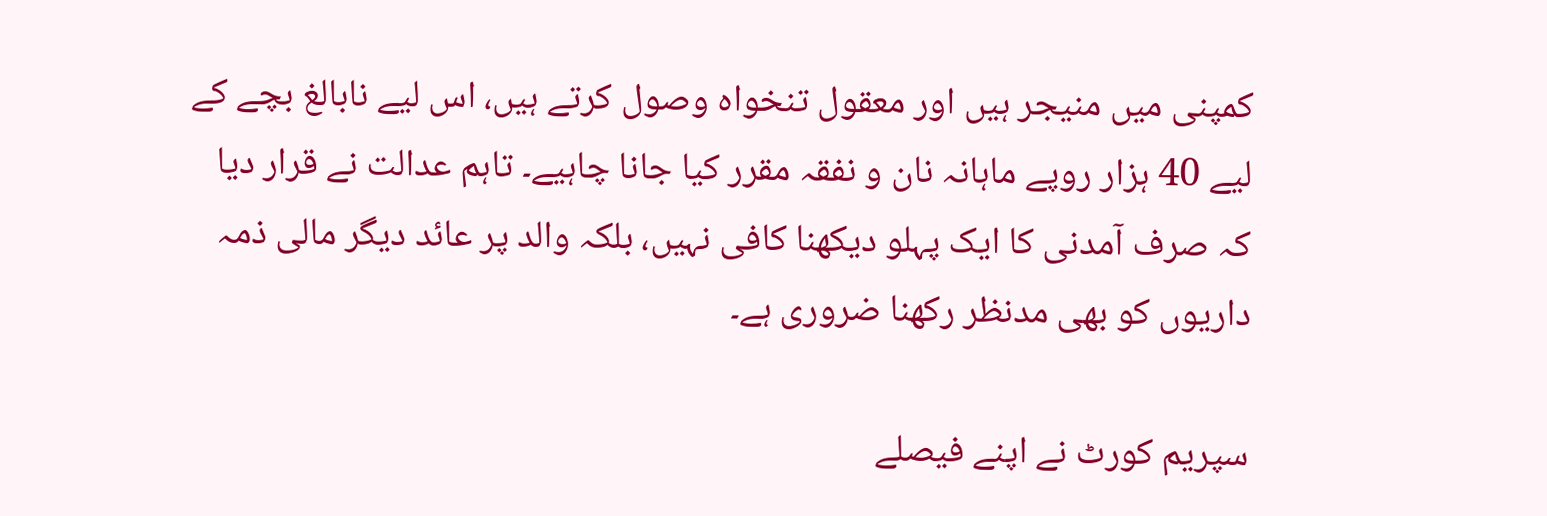کمپنی میں منیجر ہیں اور معقول تنخواہ وصول کرتے ہیں، اس لیے نابالغ بچے کے لیے 40 ہزار روپے ماہانہ نان و نفقہ مقرر کیا جانا چاہیے۔ تاہم عدالت نے قرار دیا کہ صرف آمدنی کا ایک پہلو دیکھنا کافی نہیں، بلکہ والد پر عائد دیگر مالی ذمہ داریوں کو بھی مدنظر رکھنا ضروری ہے۔

سپریم کورٹ نے اپنے فیصلے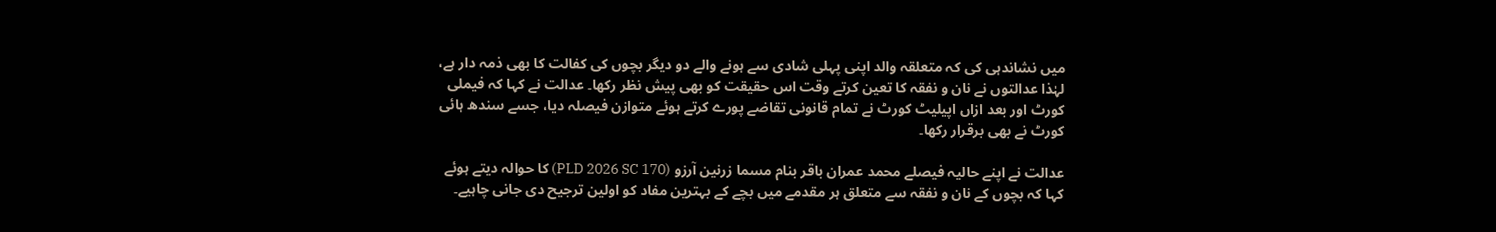میں نشاندہی کی کہ متعلقہ والد اپنی پہلی شادی سے ہونے والے دو دیگر بچوں کی کفالت کا بھی ذمہ دار ہے، لہٰذا عدالتوں نے نان و نفقہ کا تعین کرتے وقت اس حقیقت کو بھی پیش نظر رکھا۔ عدالت نے کہا کہ فیملی کورٹ اور بعد ازاں اپیلیٹ کورٹ نے تمام قانونی تقاضے پورے کرتے ہوئے متوازن فیصلہ دیا، جسے سندھ ہائی کورٹ نے بھی برقرار رکھا۔

عدالت نے اپنے حالیہ فیصلے محمد عمران باقر بنام مسما زرنین آرزو (PLD 2026 SC 170) کا حوالہ دیتے ہوئے کہا کہ بچوں کے نان و نفقہ سے متعلق ہر مقدمے میں بچے کے بہترین مفاد کو اولین ترجیح دی جانی چاہیے۔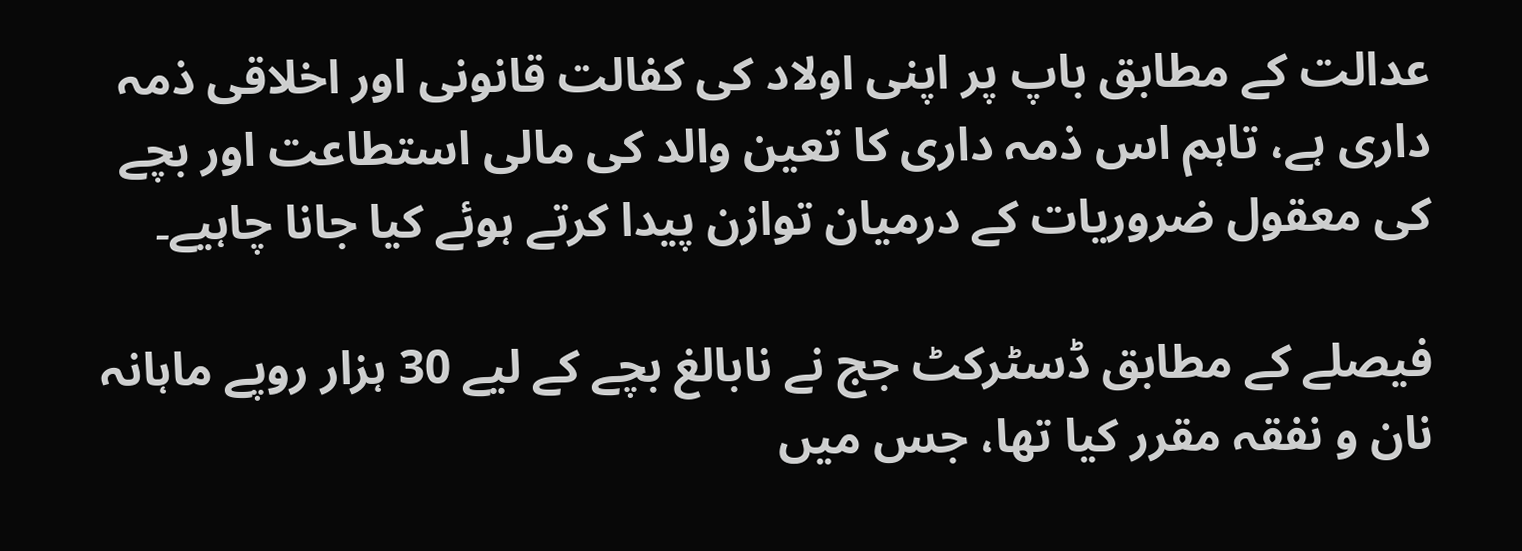عدالت کے مطابق باپ پر اپنی اولاد کی کفالت قانونی اور اخلاقی ذمہ داری ہے، تاہم اس ذمہ داری کا تعین والد کی مالی استطاعت اور بچے کی معقول ضروریات کے درمیان توازن پیدا کرتے ہوئے کیا جانا چاہیے۔

فیصلے کے مطابق ڈسٹرکٹ جج نے نابالغ بچے کے لیے 30 ہزار روپے ماہانہ نان و نفقہ مقرر کیا تھا، جس میں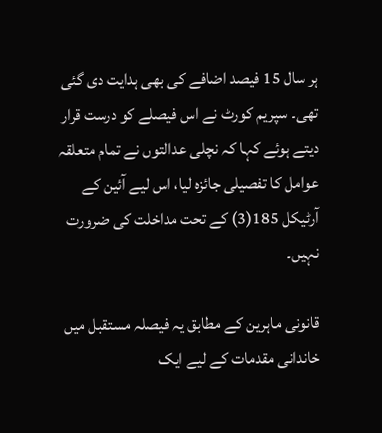ہر سال 15 فیصد اضافے کی بھی ہدایت دی گئی تھی۔ سپریم کورٹ نے اس فیصلے کو درست قرار دیتے ہوئے کہا کہ نچلی عدالتوں نے تمام متعلقہ عوامل کا تفصیلی جائزہ لیا، اس لیے آئین کے آرٹیکل 185(3) کے تحت مداخلت کی ضرورت نہیں۔

قانونی ماہرین کے مطابق یہ فیصلہ مستقبل میں خاندانی مقدمات کے لیے ایک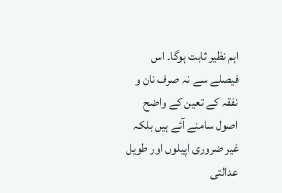اہم نظیر ثابت ہوگا۔ اس فیصلے سے نہ صرف نان و نفقہ کے تعین کے واضح اصول سامنے آئے ہیں بلکہ غیر ضروری اپیلوں اور طویل عدالتی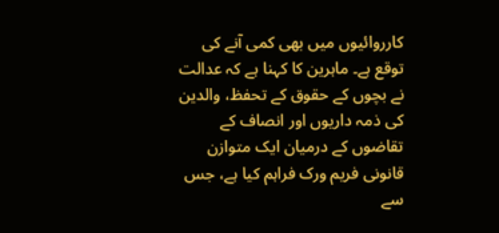کارروائیوں میں بھی کمی آنے کی توقع ہے۔ ماہرین کا کہنا ہے کہ عدالت نے بچوں کے حقوق کے تحفظ، والدین کی ذمہ داریوں اور انصاف کے تقاضوں کے درمیان ایک متوازن قانونی فریم ورک فراہم کیا ہے، جس سے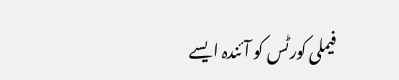فیملی کورٹس کو آئندہ ایسے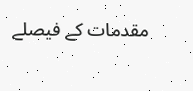مقدمات کے فیصلے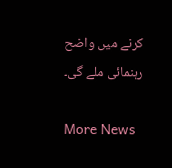کرنے میں واضح رہنمائی ملے گی۔

More News